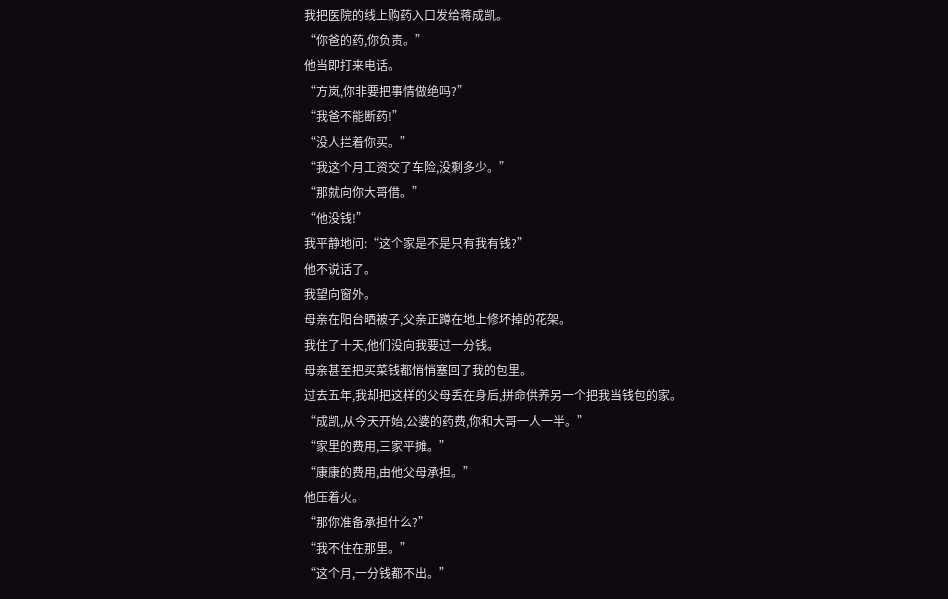我把医院的线上购药入口发给蒋成凯。
“你爸的药,你负责。”
他当即打来电话。
“方岚,你非要把事情做绝吗?”
“我爸不能断药!”
“没人拦着你买。”
“我这个月工资交了车险,没剩多少。”
“那就向你大哥借。”
“他没钱!”
我平静地问:“这个家是不是只有我有钱?”
他不说话了。
我望向窗外。
母亲在阳台晒被子,父亲正蹲在地上修坏掉的花架。
我住了十天,他们没向我要过一分钱。
母亲甚至把买菜钱都悄悄塞回了我的包里。
过去五年,我却把这样的父母丢在身后,拼命供养另一个把我当钱包的家。
“成凯,从今天开始,公婆的药费,你和大哥一人一半。”
“家里的费用,三家平摊。”
“康康的费用,由他父母承担。”
他压着火。
“那你准备承担什么?”
“我不住在那里。”
“这个月,一分钱都不出。”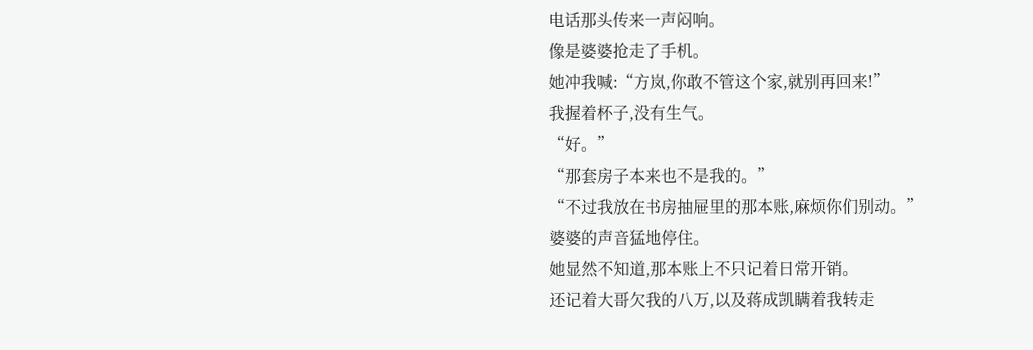电话那头传来一声闷响。
像是婆婆抢走了手机。
她冲我喊:“方岚,你敢不管这个家,就别再回来!”
我握着杯子,没有生气。
“好。”
“那套房子本来也不是我的。”
“不过我放在书房抽屉里的那本账,麻烦你们别动。”
婆婆的声音猛地停住。
她显然不知道,那本账上不只记着日常开销。
还记着大哥欠我的八万,以及蒋成凯瞒着我转走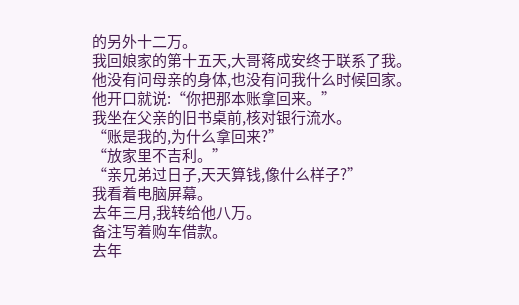的另外十二万。
我回娘家的第十五天,大哥蒋成安终于联系了我。
他没有问母亲的身体,也没有问我什么时候回家。
他开口就说:“你把那本账拿回来。”
我坐在父亲的旧书桌前,核对银行流水。
“账是我的,为什么拿回来?”
“放家里不吉利。”
“亲兄弟过日子,天天算钱,像什么样子?”
我看着电脑屏幕。
去年三月,我转给他八万。
备注写着购车借款。
去年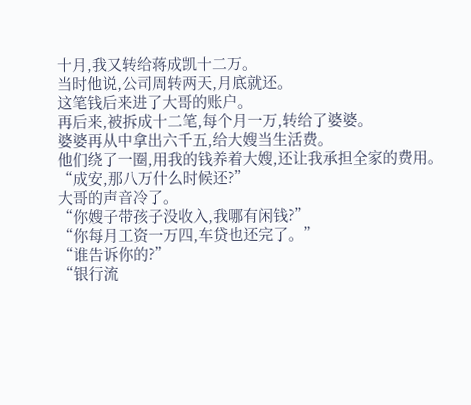十月,我又转给蒋成凯十二万。
当时他说,公司周转两天,月底就还。
这笔钱后来进了大哥的账户。
再后来,被拆成十二笔,每个月一万,转给了婆婆。
婆婆再从中拿出六千五,给大嫂当生活费。
他们绕了一圈,用我的钱养着大嫂,还让我承担全家的费用。
“成安,那八万什么时候还?”
大哥的声音冷了。
“你嫂子带孩子没收入,我哪有闲钱?”
“你每月工资一万四,车贷也还完了。”
“谁告诉你的?”
“银行流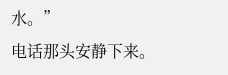水。”
电话那头安静下来。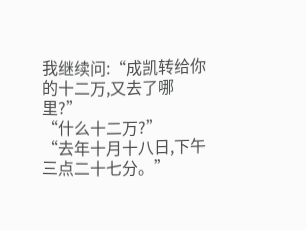我继续问:“成凯转给你的十二万,又去了哪里?”
“什么十二万?”
“去年十月十八日,下午三点二十七分。”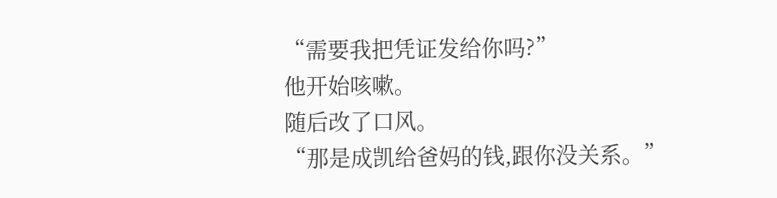“需要我把凭证发给你吗?”
他开始咳嗽。
随后改了口风。
“那是成凯给爸妈的钱,跟你没关系。”